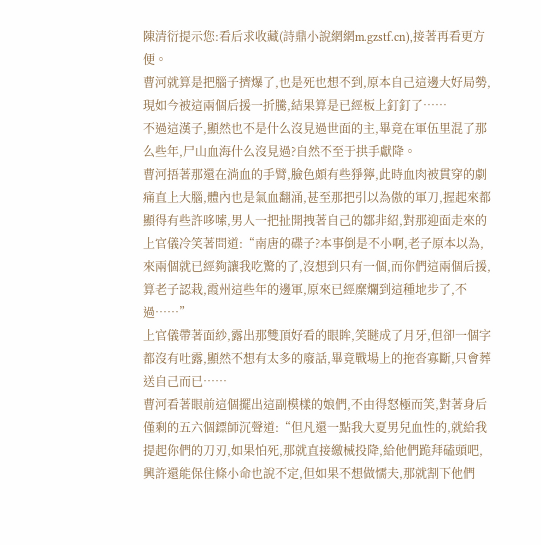陳清衍提示您:看后求收藏(詩鼎小說網網m.gzstf.cn),接著再看更方便。
曹河就算是把腦子擠爆了,也是死也想不到,原本自己這邊大好局勢,現如今被這兩個后援一折騰,結果算是已經板上釘釘了……
不過這漢子,顯然也不是什么沒見過世面的主,畢竟在軍伍里混了那么些年,尸山血海什么沒見過?自然不至于拱手獻降。
曹河捂著那還在淌血的手臂,臉色頗有些猙獰,此時血肉被貫穿的劇痛直上大腦,體內也是氣血翻涌,甚至那把引以為傲的軍刀,握起來都顯得有些許哆嗦,男人一把扯開拽著自己的鄒非紹,對那迎面走來的上官儀冷笑著問道:“南唐的碟子?本事倒是不小啊,老子原本以為,來兩個就已經夠讓我吃驚的了,沒想到只有一個,而你們這兩個后援,算老子認栽,霞州這些年的邊軍,原來已經糜爛到這種地步了,不過……”
上官儀帶著面紗,露出那雙頂好看的眼眸,笑瞇成了月牙,但卻一個字都沒有吐露,顯然不想有太多的廢話,畢竟戰場上的拖沓寡斷,只會葬送自己而已……
曹河看著眼前這個擺出這副模樣的娘們,不由得怒極而笑,對著身后僅剩的五六個鏢師沉聲道:“但凡還一點我大夏男兒血性的,就給我提起你們的刀刃,如果怕死,那就直接繳械投降,給他們跪拜磕頭吧,興許還能保住條小命也說不定,但如果不想做懦夫,那就割下他們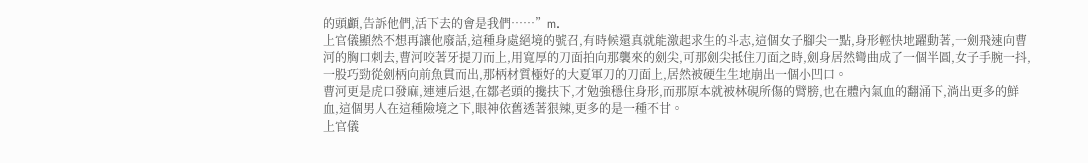的頭顱,告訴他們,活下去的會是我們……”m.
上官儀顯然不想再讓他廢話,這種身處絕境的號召,有時候還真就能激起求生的斗志,這個女子腳尖一點,身形輕快地躍動著,一劍飛速向曹河的胸口刺去,曹河咬著牙提刀而上,用寬厚的刀面拍向那襲來的劍尖,可那劍尖抵住刀面之時,劍身居然彎曲成了一個半圓,女子手腕一抖,一股巧勁從劍柄向前魚貫而出,那柄材質極好的大夏軍刀的刀面上,居然被硬生生地崩出一個小凹口。
曹河更是虎口發麻,連連后退,在鄒老頭的攙扶下,才勉強穩住身形,而那原本就被林硯所傷的臂膀,也在體內氣血的翻涌下,淌出更多的鮮血,這個男人在這種險境之下,眼神依舊透著狠辣,更多的是一種不甘。
上官儀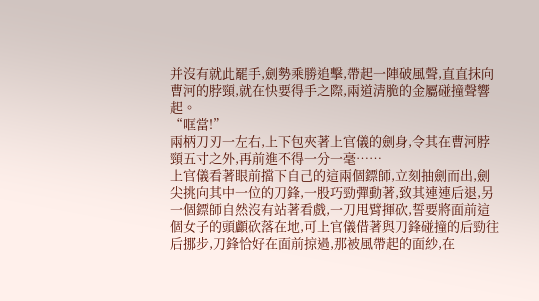并沒有就此罷手,劍勢乘勝追擊,帶起一陣破風聲,直直抹向曹河的脖頸,就在快要得手之際,兩道清脆的金屬碰撞聲響起。
“哐當!”
兩柄刀刃一左右,上下包夾著上官儀的劍身,令其在曹河脖頸五寸之外,再前進不得一分一毫……
上官儀看著眼前擋下自己的這兩個鏢師,立刻抽劍而出,劍尖挑向其中一位的刀鋒,一股巧勁彈動著,致其連連后退,另一個鏢師自然沒有站著看戲,一刀甩臂揮砍,誓要將面前這個女子的頭顱砍落在地,可上官儀借著與刀鋒碰撞的后勁往后挪步,刀鋒恰好在面前掠過,那被風帶起的面紗,在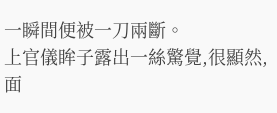一瞬間便被一刀兩斷。
上官儀眸子露出一絲驚覺,很顯然,面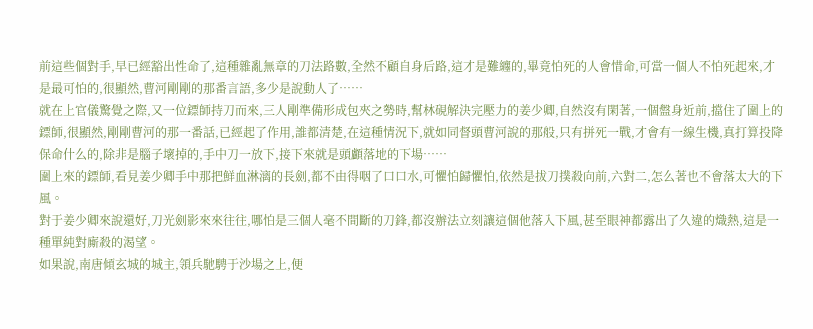前這些個對手,早已經豁出性命了,這種雜亂無章的刀法路數,全然不顧自身后路,這才是難纏的,畢竟怕死的人會惜命,可當一個人不怕死起來,才是最可怕的,很顯然,曹河剛剛的那番言語,多少是說動人了……
就在上官儀驚覺之際,又一位鏢師持刀而來,三人剛準備形成包夾之勢時,幫林硯解決完壓力的姜少卿,自然沒有閑著,一個盤身近前,擋住了圍上的鏢師,很顯然,剛剛曹河的那一番話,已經起了作用,誰都清楚,在這種情況下,就如同督頭曹河說的那般,只有拼死一戰,才會有一線生機,真打算投降保命什么的,除非是腦子壞掉的,手中刀一放下,接下來就是頭顱落地的下場……
圍上來的鏢師,看見姜少卿手中那把鮮血淋漓的長劍,都不由得咽了口口水,可懼怕歸懼怕,依然是拔刀撲殺向前,六對二,怎么著也不會落太大的下風。
對于姜少卿來說還好,刀光劍影來來往往,哪怕是三個人毫不間斷的刀鋒,都沒辦法立刻讓這個他落入下風,甚至眼神都露出了久違的熾熱,這是一種單純對廝殺的渴望。
如果說,南唐傾玄城的城主,領兵馳騁于沙場之上,便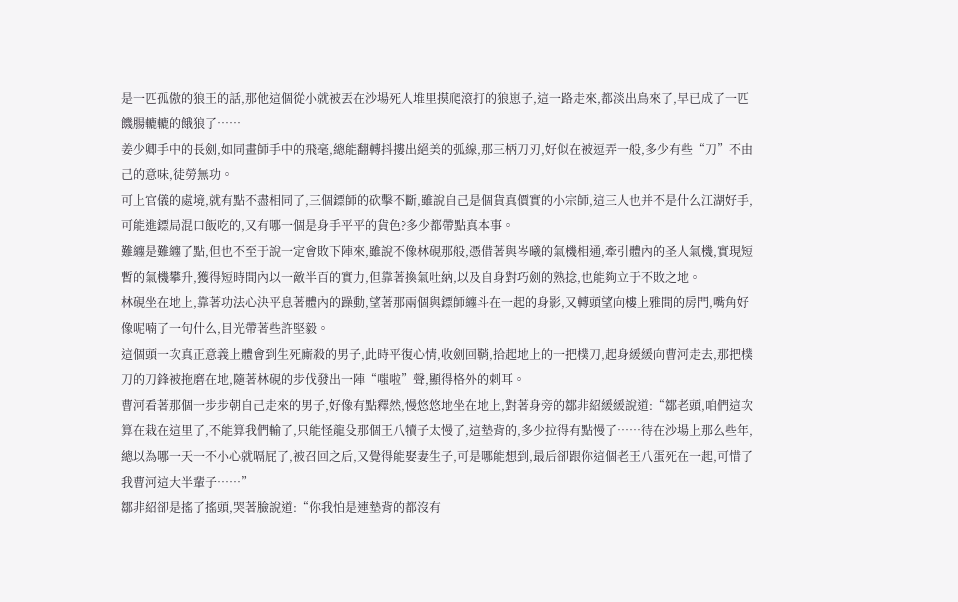是一匹孤傲的狼王的話,那他這個從小就被丟在沙場死人堆里摸爬滾打的狼崽子,這一路走來,都淡出鳥來了,早已成了一匹饑腸轆轆的餓狼了……
姜少卿手中的長劍,如同畫師手中的飛毫,總能翻轉抖摟出絕美的弧線,那三柄刀刃,好似在被逗弄一般,多少有些“刀”不由己的意味,徒勞無功。
可上官儀的處境,就有點不盡相同了,三個鏢師的砍擊不斷,雖說自己是個貨真價實的小宗師,這三人也并不是什么江湖好手,可能進鏢局混口飯吃的,又有哪一個是身手平平的貨色?多少都帶點真本事。
難纏是難纏了點,但也不至于說一定會敗下陣來,雖說不像林硯那般,憑借著與岑曦的氣機相通,牽引體內的圣人氣機,實現短暫的氣機攀升,獲得短時間內以一敵半百的實力,但靠著換氣吐納,以及自身對巧劍的熟捻,也能夠立于不敗之地。
林硯坐在地上,靠著功法心決平息著體內的躁動,望著那兩個與鏢師纏斗在一起的身影,又轉頭望向樓上雅間的房門,嘴角好像呢喃了一句什么,目光帶著些許堅毅。
這個頭一次真正意義上體會到生死廝殺的男子,此時平復心情,收劍回鞘,拾起地上的一把樸刀,起身緩緩向曹河走去,那把樸刀的刀鋒被拖磨在地,隨著林硯的步伐發出一陣“嗤啦”聲,顯得格外的刺耳。
曹河看著那個一步步朝自己走來的男子,好像有點釋然,慢悠悠地坐在地上,對著身旁的鄒非紹緩緩說道:“鄒老頭,咱們這次算在栽在這里了,不能算我們輸了,只能怪龍殳那個王八犢子太慢了,這墊背的,多少拉得有點慢了……待在沙場上那么些年,總以為哪一天一不小心就嗝屁了,被召回之后,又覺得能娶妻生子,可是哪能想到,最后卻跟你這個老王八蛋死在一起,可惜了我曹河這大半輩子……”
鄒非紹卻是搖了搖頭,哭著臉說道:“你我怕是連墊背的都沒有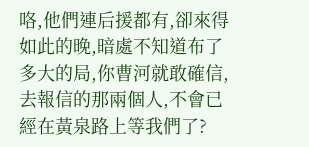咯,他們連后援都有,卻來得如此的晚,暗處不知道布了多大的局,你曹河就敢確信,去報信的那兩個人,不會已經在黃泉路上等我們了?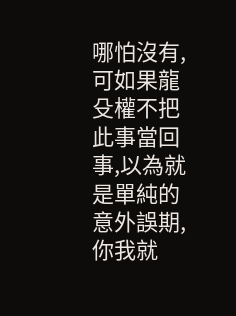哪怕沒有,可如果龍殳權不把此事當回事,以為就是單純的意外誤期,你我就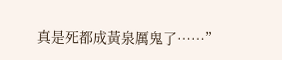真是死都成黃泉厲鬼了……”